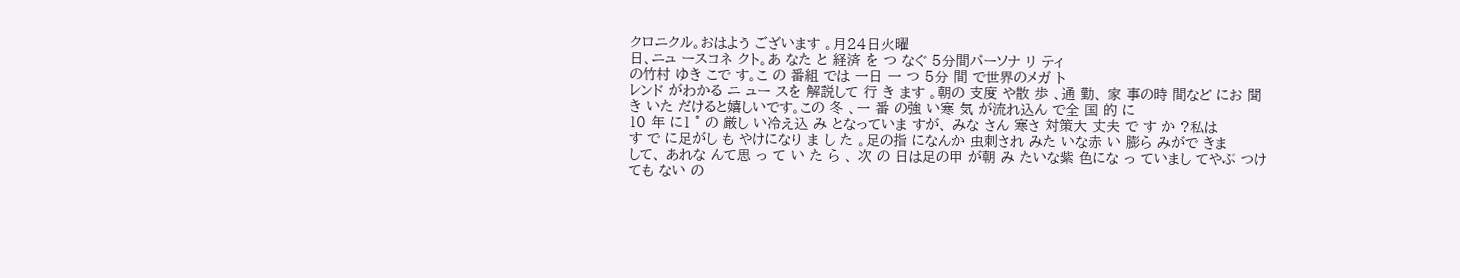クロニクル。おはよう ございます 。月24日火曜
日、ニュ ースコネ クト。あ なた と 経済 を つ なぐ 5分間パーソナ リ ティ
の竹村 ゆき こで す。こ の 番組 では 一日 一 つ 5分 間 で世界のメガ ト
レンド がわかる ニ ュー スを 解説して 行 き ます 。朝の 支度 や散 歩 、通 勤、 家 事の時 間など にお 聞
き いた だけると嬉しいです。この 冬 、一 番 の強 い寒 気 が流れ込ん で全 国 的 に
10 年 に1 ° の 厳し い冷え込 み となっていま すが、 みな さん 寒さ 対策大 丈夫 で す か ?私は
す で に足がし も やけになり ま し た 。足の指 になんか 虫刺され みた いな赤 い 膨ら みがで きま
して、 あれな んて思 っ て い た ら 、 次 の 日は足の甲 が朝 み たいな紫 色にな っ ていまし てやぶ つけ
ても ない の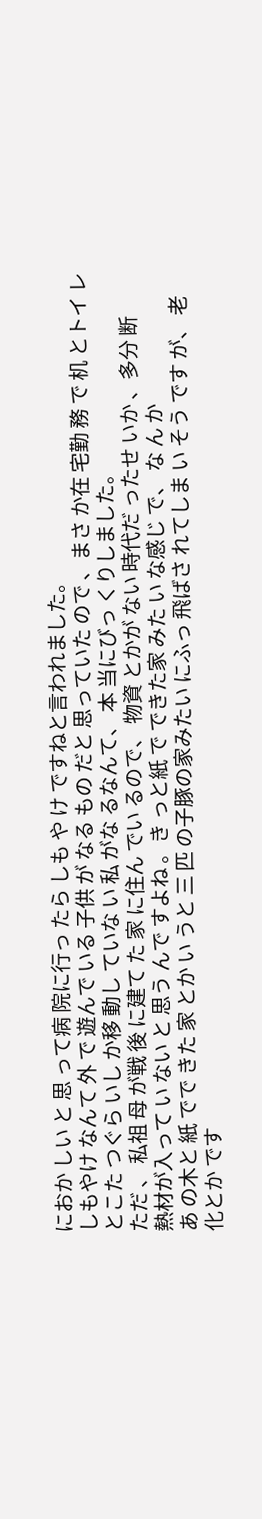におか しい と 思 って病 院に行っ たら しも や け ですねと言われました。
しもやけ なんて 外 で 遊んで いる 子供 が なる もの だと 思っていた ので 、まさ か在 宅勤 務 で 机 とトイ レ
とこた つぐら いし か移 動し ていな い 私 がな るなんて、 本 当にびっ くりしました。
ただ 、 私祖 母 が戦 後 に建て た 家 に住ん でい るので、 物資 とかが ない 時代だ ったせ いか 、多分 断
熱材が入って い ない と 思う んで すよね 。き っと紙 で できた家 みた い な感じ で、 な ん か
あ の木と 紙 でで きた 家 とか い うと 三 匹 の子豚の家みたい にふっ 飛ばさ れてしま い そう です が、 老
化とか です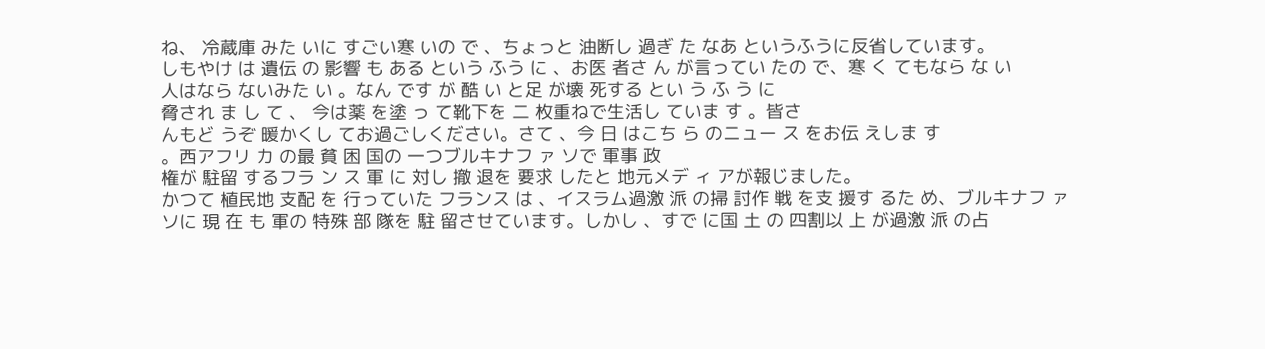ね、 冷蔵庫 みた いに すごい寒 いの で 、ちょっと 油断し 過ぎ た なあ というふうに反省しています。
しもやけ は 遺伝 の 影響 も ある という ふう に 、お医 者さ ん が言ってい たの で、寒 く てもなら な い
人はなら ないみた い 。なん です が 酷 い と足 が壊 死する とい う ふ う に
脅され ま し て 、 今は薬 を塗 っ て靴下を 二 枚重ねで生活し ていま す 。皆さ
んもど うぞ 暖かくし てお過ごしください。さて 、今 日 はこち ら のニュー ス をお伝 えしま す
。西アフリ カ の最 貧 困 国の 一つブルキナフ ァ ソで 軍事 政
権が 駐留 するフラ ン ス 軍 に 対し 撤 退を 要求 したと 地元メデ ィ アが報じました。
かつて 植民地 支配 を 行っていた フランス は 、イスラム過激 派 の掃 討作 戦 を支 援す るた め、ブルキナフ ァ
ソに 現 在 も 軍の 特殊 部 隊を 駐 留させています。しかし 、すで に国 土 の 四割以 上 が過激 派 の占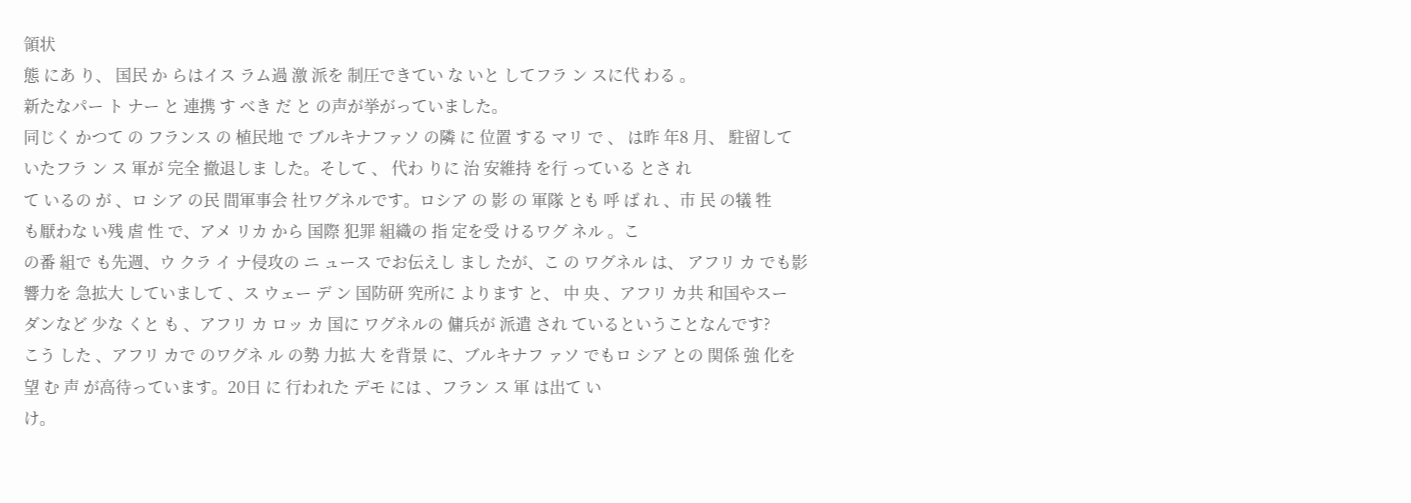領状
態 にあ り、 国民 か らはイス ラム過 激 派を 制圧できてい な いと してフラ ン スに代 わる 。
新たなパー ト ナー と 連携 す べき だ と の声が挙がっていました。
同じく かつて の フランス の 植民地 で ブルキナファソ の隣 に 位置 する マリ で 、 は昨 年8 月、 駐留して
いたフラ ン ス 軍が 完全 撤退しま した。そして 、 代わ りに 治 安維持 を行 っている とさ れ
て いるの が 、ロ シア の民 間軍事会 社ワグネルです。ロシア の 影 の 軍隊 とも 呼 ば れ 、市 民 の犠 牲
も厭わな い残 虐 性 で、アメ リカ から 国際 犯罪 組織の 指 定を受 けるワグ ネル 。こ
の番 組で も先週、ウ クラ イ ナ侵攻の ニ ュース でお伝えし まし たが、こ の ワグネル は、 アフリ カ でも影
響力を 急拡大 していまして 、ス ウェー デ ン 国防研 究所に よります と、 中 央 、アフリ カ共 和国やスー
ダンなど 少な くと も 、アフリ カ ロッ カ 国に ワグネルの 傭兵が 派遣 され ているということなんです?
こう した 、アフリ カで のワグネ ル の勢 力拡 大 を背景 に、ブルキナフ ァソ でもロ シア との 関係 強 化を
望 む 声 が高待っています。20日 に 行われた デモ には 、フラン ス 軍 は出て い
け。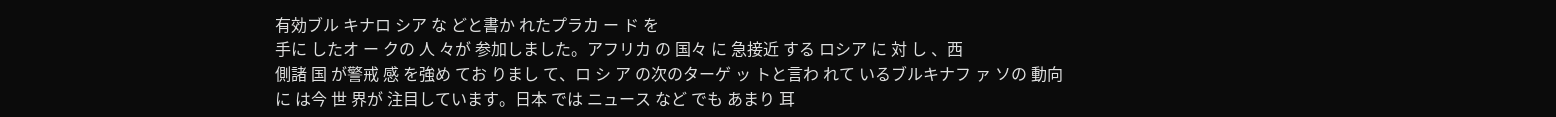有効ブル キナロ シア な どと書か れたプラカ ー ド を
手に したオ ー クの 人 々が 参加しました。アフリカ の 国々 に 急接近 する ロシア に 対 し 、西
側諸 国 が警戒 感 を強め てお りまし て、ロ シ ア の次のターゲ ッ トと言わ れて いるブルキナフ ァ ソの 動向
に は今 世 界が 注目しています。日本 では ニュース など でも あまり 耳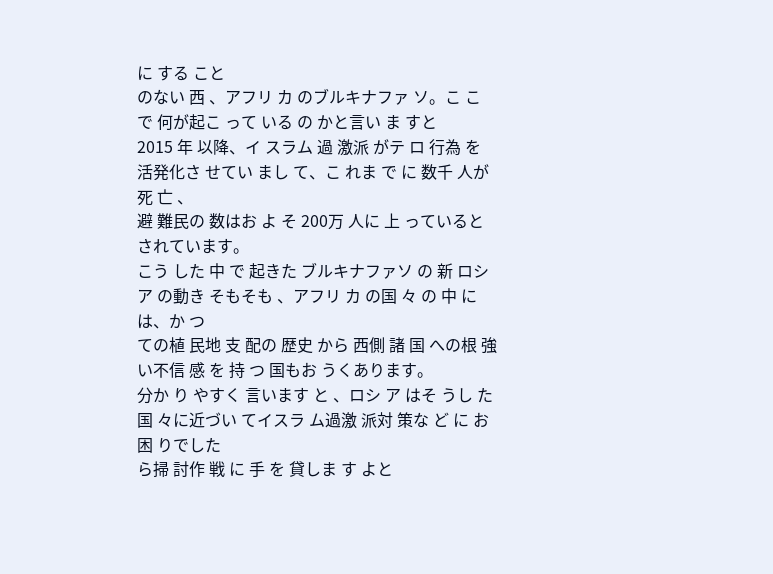に する こと
のない 西 、アフリ カ のブルキナファ ソ。こ こ で 何が起こ って いる の かと言い ま すと
2015 年 以降、イ スラム 過 激派 がテ ロ 行為 を 活発化さ せてい まし て、こ れま で に 数千 人が死 亡 、
避 難民の 数はお よ そ 200万 人に 上 っているとされています。
こう した 中 で 起きた ブルキナファソ の 新 ロシア の動き そもそも 、アフリ カ の国 々 の 中 に は、か つ
ての植 民地 支 配の 歴史 から 西側 諸 国 への根 強い不信 感 を 持 つ 国もお うくあります。
分か り やすく 言います と 、ロシ ア はそ うし た国 々に近づい てイスラ ム過激 派対 策な ど に お困 りでした
ら掃 討作 戦 に 手 を 貸しま す よと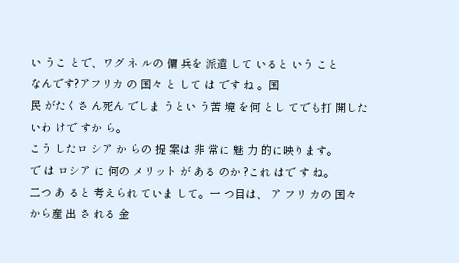い うこ とで、ワグ ネ ルの 傭 兵を 派遣 して いると いう こと
なんです?アフリカ の 国々 と して は です ね 。国
民 がたくさ ん死ん でしま うとい う苦 境 を何 とし てでも打 開した いわ けで すか ら。
こう したロ シア か らの 提 案は 非 常に 魅 力 的に映ります。
で は ロシア に 何の メリット が ある のか ?これ はで す ね。
二つ あ ると 考えられ ていま して。一 つ目は、 ア フリ カの 国々 から産 出 さ れる 金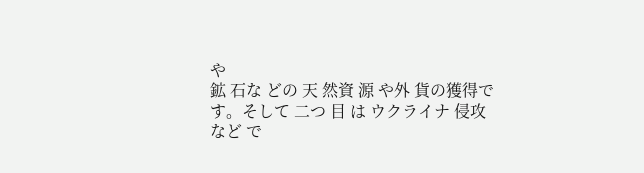や
鉱 石な どの 天 然資 源 や外 貨の獲得です。そして 二つ 目 は ウクライナ 侵攻 など で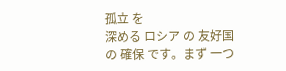孤立 を
深める ロシア の 友好国 の 確保 です。まず 一つ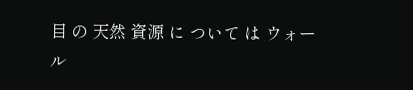目 の 天然 資源 に ついて は ウォール